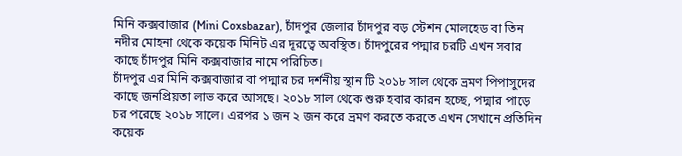মিনি কক্সবাজার (Mini Coxsbazar), চাঁদপুর জেলার চাঁদপুর বড় স্টেশন মোলহেড বা তিন নদীর মোহনা থেকে কয়েক মিনিট এর দূরত্বে অবস্থিত। চাঁদপুরের পদ্মার চরটি এখন সবার কাছে চাঁদপুর মিনি কক্সবাজার নামে পরিচিত।
চাঁদপুর এর মিনি কক্সবাজার বা পদ্মার চর দর্শনীয় স্থান টি ২০১৮ সাল থেকে ভ্রমণ পিপাসুদের কাছে জনপ্রিয়তা লাভ করে আসছে। ২০১৮ সাল থেকে শুরু হবার কারন হচ্ছে, পদ্মার পাড়ে চর পরেছে ২০১৮ সালে। এরপর ১ জন ২ জন করে ভ্রমণ করতে করতে এখন সেখানে প্রতিদিন কয়েক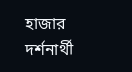হাজার দর্শনার্থী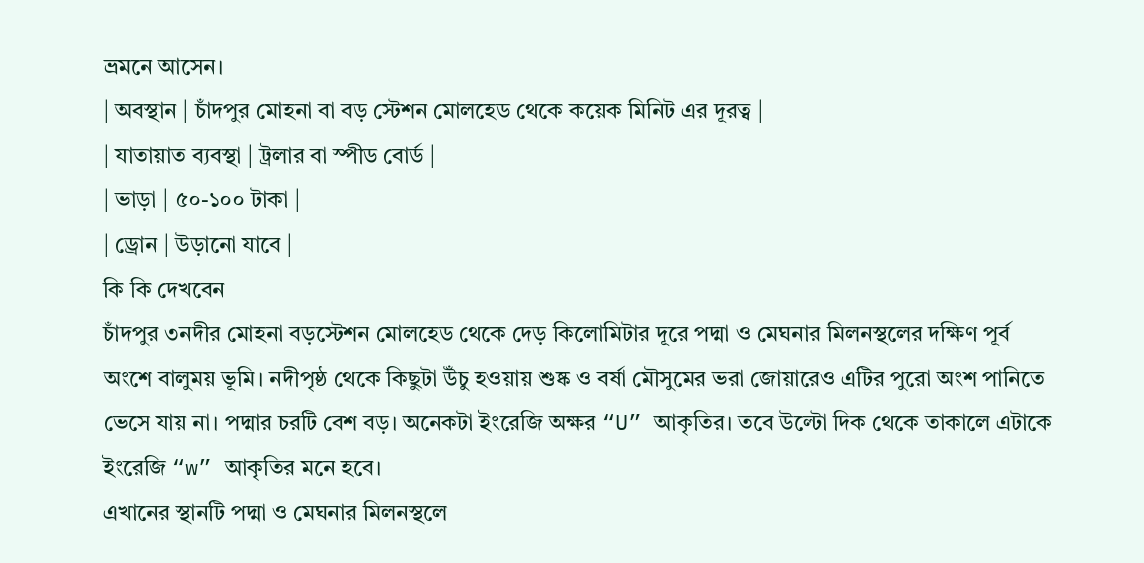ভ্রমনে আসেন।
| অবস্থান | চাঁদপুর মোহনা বা বড় স্টেশন মোলহেড থেকে কয়েক মিনিট এর দূরত্ব |
| যাতায়াত ব্যবস্থা | ট্রলার বা স্পীড বোর্ড |
| ভাড়া | ৫০-১০০ টাকা |
| ড্রোন | উড়ানো যাবে |
কি কি দেখবেন
চাঁদপুর ৩নদীর মোহনা বড়স্টেশন মোলহেড থেকে দেড় কিলোমিটার দূরে পদ্মা ও মেঘনার মিলনস্থলের দক্ষিণ পূর্ব অংশে বালুময় ভূমি। নদীপৃষ্ঠ থেকে কিছুটা উঁচু হওয়ায় শুষ্ক ও বর্ষা মৌসুমের ভরা জোয়ারেও এটির পুরো অংশ পানিতে ভেসে যায় না। পদ্মার চরটি বেশ বড়। অনেকটা ইংরেজি অক্ষর “U” আকৃতির। তবে উল্টো দিক থেকে তাকালে এটাকে ইংরেজি “w” আকৃতির মনে হবে।
এখানের স্থানটি পদ্মা ও মেঘনার মিলনস্থলে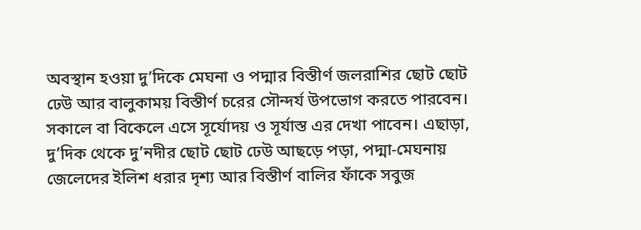অবস্থান হওয়া দু’দিকে মেঘনা ও পদ্মার বিস্তীর্ণ জলরাশির ছোট ছোট ঢেউ আর বালুকাময় বিস্তীর্ণ চরের সৌন্দর্য উপভোগ করতে পারবেন। সকালে বা বিকেলে এসে সূর্যোদয় ও সূর্যাস্ত এর দেখা পাবেন। এছাড়া, দু’দিক থেকে দু’নদীর ছোট ছোট ঢেউ আছড়ে পড়া, পদ্মা-মেঘনায় জেলেদের ইলিশ ধরার দৃশ্য আর বিস্তীর্ণ বালির ফাঁকে সবুজ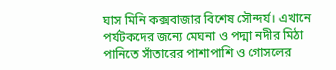ঘাস মিনি কক্সবাজার বিশেষ সৌন্দর্য। এখানে পর্যটকদের জন্যে মেঘনা ও পদ্মা নদীর মিঠা পানিতে সাঁতারের পাশাপাশি ও গোসলের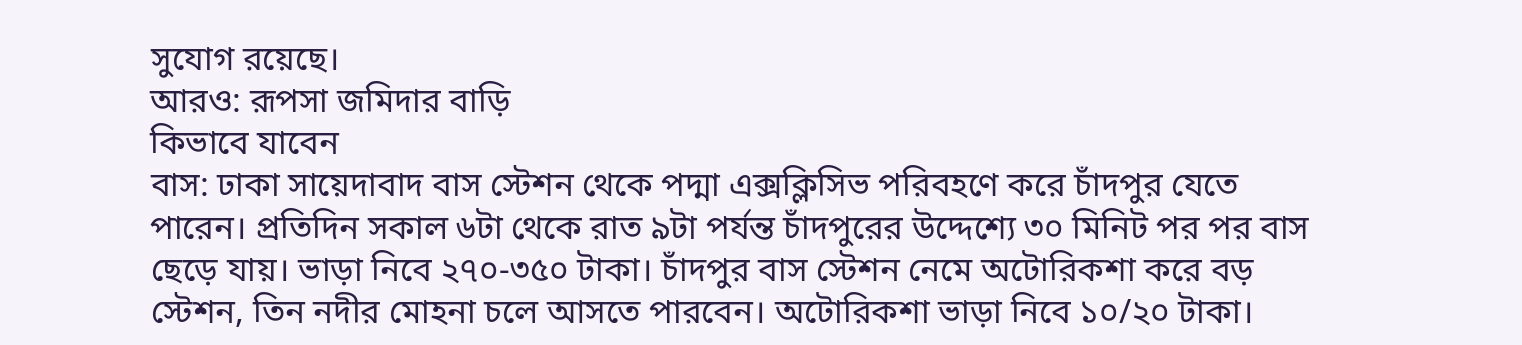সুযোগ রয়েছে।
আরও: রূপসা জমিদার বাড়ি
কিভাবে যাবেন
বাস: ঢাকা সায়েদাবাদ বাস স্টেশন থেকে পদ্মা এক্সক্লিসিভ পরিবহণে করে চাঁদপুর যেতে পারেন। প্রতিদিন সকাল ৬টা থেকে রাত ৯টা পর্যন্ত চাঁদপুরের উদ্দেশ্যে ৩০ মিনিট পর পর বাস ছেড়ে যায়। ভাড়া নিবে ২৭০-৩৫০ টাকা। চাঁদপুর বাস স্টেশন নেমে অটোরিকশা করে বড় স্টেশন, তিন নদীর মোহনা চলে আসতে পারবেন। অটোরিকশা ভাড়া নিবে ১০/২০ টাকা।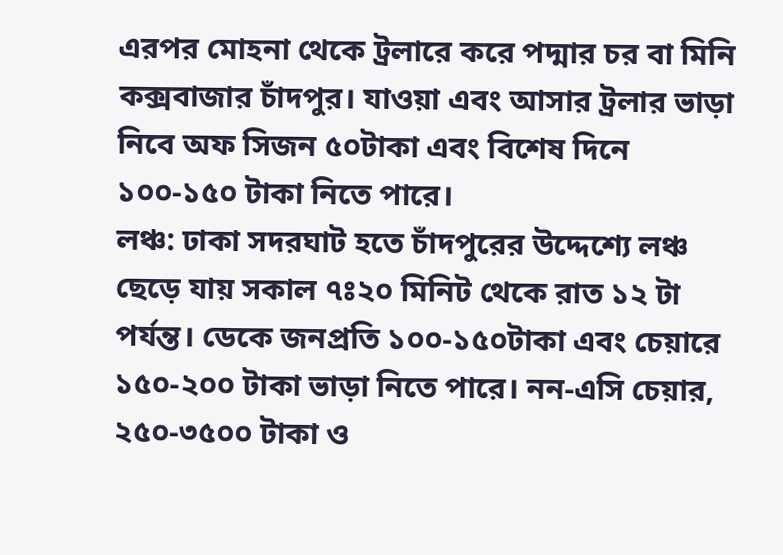এরপর মোহনা থেকে ট্রলারে করে পদ্মার চর বা মিনি কক্সবাজার চাঁদপুর। যাওয়া এবং আসার ট্রলার ভাড়া নিবে অফ সিজন ৫০টাকা এবং বিশেষ দিনে ১০০-১৫০ টাকা নিতে পারে।
লঞ্চ: ঢাকা সদরঘাট হতে চাঁদপুরের উদ্দেশ্যে লঞ্চ ছেড়ে যায় সকাল ৭ঃ২০ মিনিট থেকে রাত ১২ টা পর্যন্ত। ডেকে জনপ্রতি ১০০-১৫০টাকা এবং চেয়ারে ১৫০-২০০ টাকা ভাড়া নিতে পারে। নন-এসি চেয়ার, ২৫০-৩৫০০ টাকা ও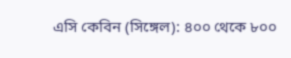এসি কেবিন (সিঙ্গেল): ৪০০ থেকে ৮০০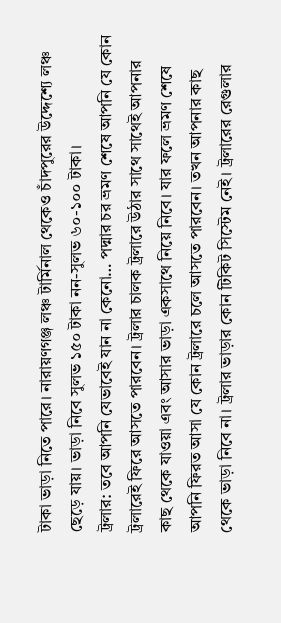টাকা ভাড়া নিতে পারে। নারায়ণগঞ্জ লঞ্চ টার্মিনাল থেকেও চাঁদপুরের উদ্দেশ্যে লঞ্চ ছেড়ে যায়। ভাড়া নিবে সুলভ ১৫০ টাকা নন-সুলভ ৬০-১০০ টাকা।
ট্রলার: তবে আপনি যেভাবেই যান না কেনো… পদ্মার চর ভ্রমণ শেষে আপনি যে কোন ট্রলারেই ফিরে আসতে পারবেন। ট্রলার চালক ট্রলারে উঠার সাথে সাথেই আপনার কাছ থেকে যাওয়া এবং আসার ভাড়া একসাথে নিয়ে নিবে। যার ফলে ভ্রমণ শেষে আপনি ফিরত আসা যে কোন ট্রলারে চলে আসতে পারবেন। তখন আপনার কাছ থেকে ভাড়া নিবে না। ট্রলার ভাড়ার কোন টিকিট সিস্টেম নেই। ট্রলারের রেগুলার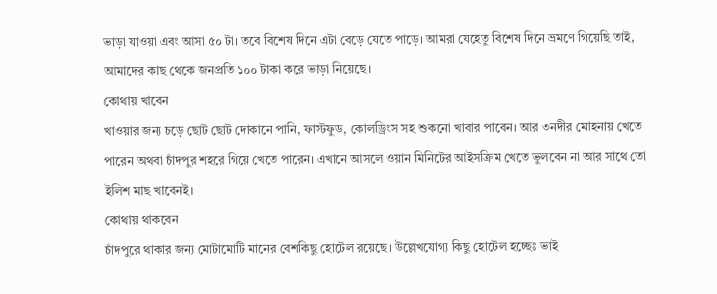ভাড়া যাওয়া এবং আসা ৫০ টা। তবে বিশেষ দিনে এটা বেড়ে যেতে পাড়ে। আমরা যেহেতু বিশেষ দিনে ভ্রমণে গিয়েছি তাই, আমাদের কাছ থেকে জনপ্রতি ১০০ টাকা করে ভাড়া নিয়েছে।
কোথায় খাবেন
খাওয়ার জন্য চড়ে ছোট ছোট দোকানে পানি, ফাস্টফুড, কোলড্রিংস সহ শুকনো খাবার পাবেন। আর ৩নদীর মোহনায় খেতে পারেন অথবা চাঁদপুর শহরে গিয়ে খেতে পারেন। এখানে আসলে ওয়ান মিনিটের আইসক্রিম খেতে ভুলবেন না আর সাথে তো ইলিশ মাছ খাবেনই।
কোথায় থাকবেন
চাঁদপুরে থাকার জন্য মোটামোটি মানের বেশকিছু হোটেল রয়েছে। উল্লেখযোগ্য কিছু হোটেল হচ্ছেঃ ভাই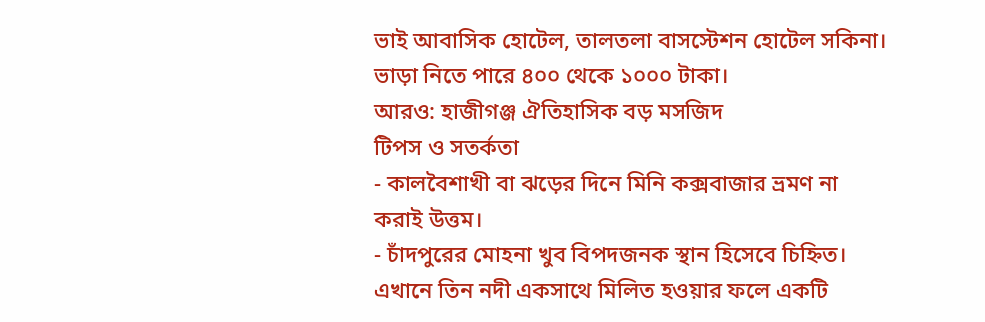ভাই আবাসিক হোটেল, তালতলা বাসস্টেশন হোটেল সকিনা। ভাড়া নিতে পারে ৪০০ থেকে ১০০০ টাকা।
আরও: হাজীগঞ্জ ঐতিহাসিক বড় মসজিদ
টিপস ও সতর্কতা
- কালবৈশাখী বা ঝড়ের দিনে মিনি কক্সবাজার ভ্রমণ না করাই উত্তম।
- চাঁদপুরের মোহনা খুব বিপদজনক স্থান হিসেবে চিহ্নিত। এখানে তিন নদী একসাথে মিলিত হওয়ার ফলে একটি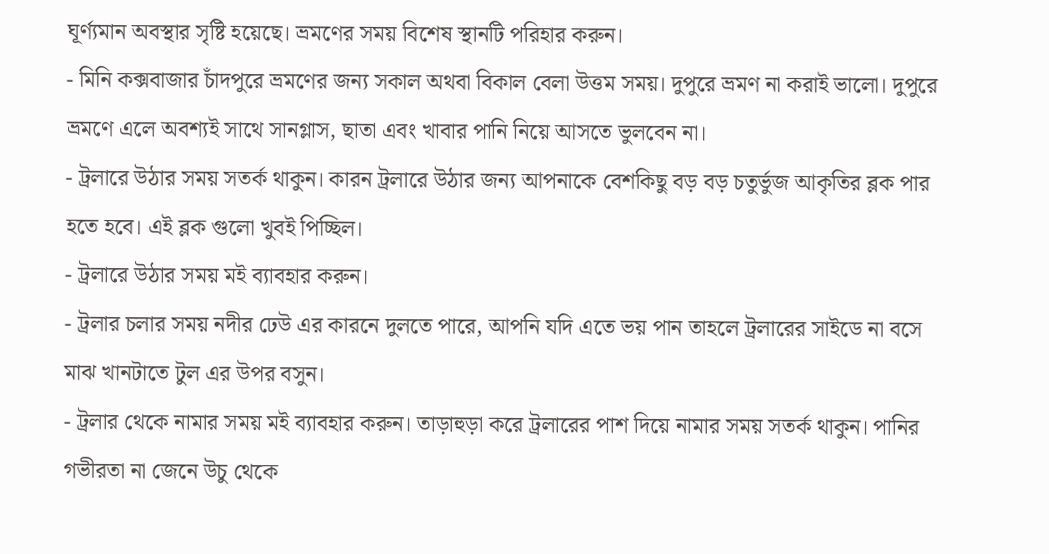ঘূর্ণ্যমান অবস্থার সৃষ্টি হয়েছে। ভ্রমণের সময় বিশেষ স্থানটি পরিহার করুন।
- মিনি কক্সবাজার চাঁদপুরে ভ্রমণের জন্য সকাল অথবা বিকাল বেলা উত্তম সময়। দুপুরে ভ্রমণ না করাই ভালো। দুপুরে ভ্রমণে এলে অবশ্যই সাথে সানগ্লাস, ছাতা এবং খাবার পানি নিয়ে আসতে ভুলবেন না।
- ট্রলারে উঠার সময় সতর্ক থাকুন। কারন ট্রলারে উঠার জন্য আপনাকে বেশকিছু বড় বড় চতুর্ভুজ আকৃতির ব্লক পার হতে হবে। এই ব্লক গুলো খুবই পিচ্ছিল।
- ট্রলারে উঠার সময় মই ব্যাবহার করুন।
- ট্রলার চলার সময় নদীর ঢেউ এর কারনে দুলতে পারে, আপনি যদি এতে ভয় পান তাহলে ট্রলারের সাইডে না বসে মাঝ খানটাতে টুল এর উপর বসুন।
- ট্রলার থেকে নামার সময় মই ব্যাবহার করুন। তাড়াহুড়া করে ট্রলারের পাশ দিয়ে নামার সময় সতর্ক থাকুন। পানির গভীরতা না জেনে উচু থেকে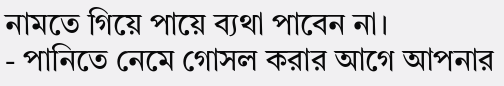নামতে গিয়ে পায়ে ব্যথা পাবেন না।
- পানিতে নেমে গোসল করার আগে আপনার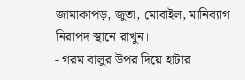জামাকাপড়, জুতা, মোবাইল, মানিব্যাগ নিরাপদ স্থানে রাখুন।
- গরম বালুর উপর দিয়ে হাটার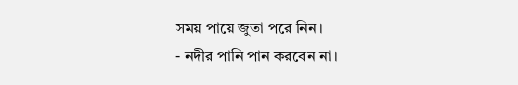সময় পায়ে জুতা পরে নিন।
- নদীর পানি পান করবেন না।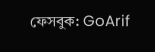ফেসবুক: GoArif